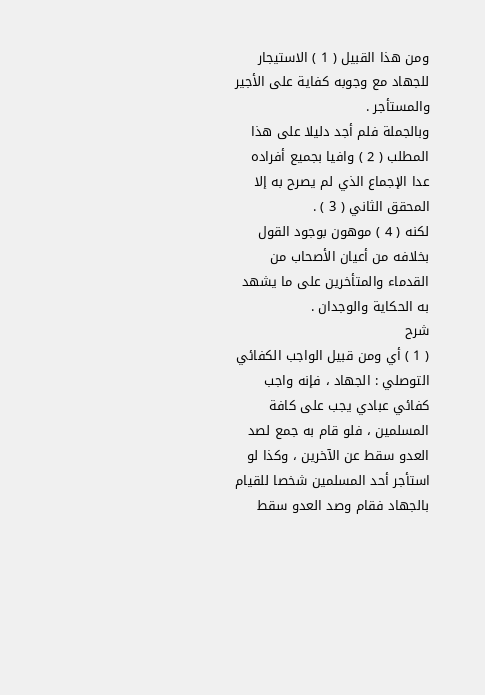ومن هذا القبيل ( 1 ) الاستيجار للجهاد مع وجوبه كفاية على الأجير والمستأجر .
وبالجملة فلم أجد دليلا على هذا المطلب ( 2 ) وافيا بجميع أفراده عدا الإجماع الذي لم يصرح به إلا المحقق الثاني ( 3 ) .
لكنه ( 4 ) موهون بوجود القول بخلافه من أعيان الأصحاب من القدماء والمتأخرين على ما يشهد به الحكاية والوجدان .
شرح
( 1 ) أي ومن قبيل الواجب الكفائي التوصلي : الجهاد ، فإنه واجب كفائي عبادي يجب على كافة المسلمين ، فلو قام به جمع لصد العدو سقط عن الآخرين ، وكذا لو استأجر أحد المسلمين شخصا للقيام بالجهاد فقام وصد العدو سقط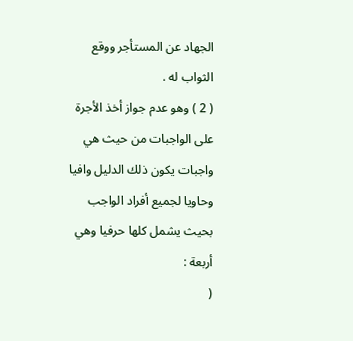الجهاد عن المستأجر ووقع الثواب له .
( 2 ) وهو عدم جواز أخذ الأجرة على الواجبات من حيث هي واجبات يكون ذلك الدليل وافيا وحاويا لجميع أفراد الواجب بحيث يشمل كلها حرفيا وهي أربعة :
(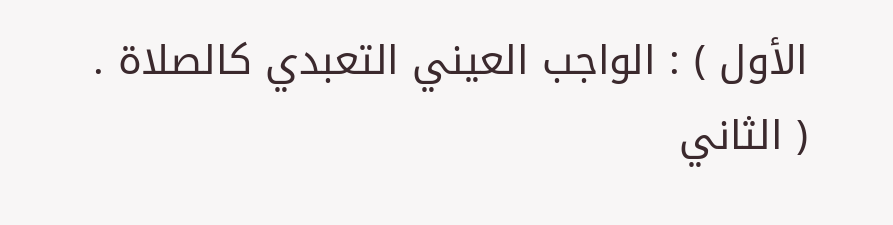الأول ) : الواجب العيني التعبدي كالصلاة .
( الثاني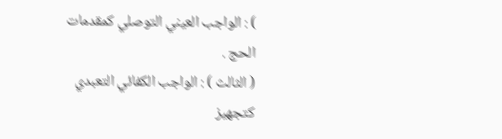) : الواجب العيني التوصلي كمقدمات الحج .
( الثالث ) : الواجب الكفائي التعبدي كتجهيز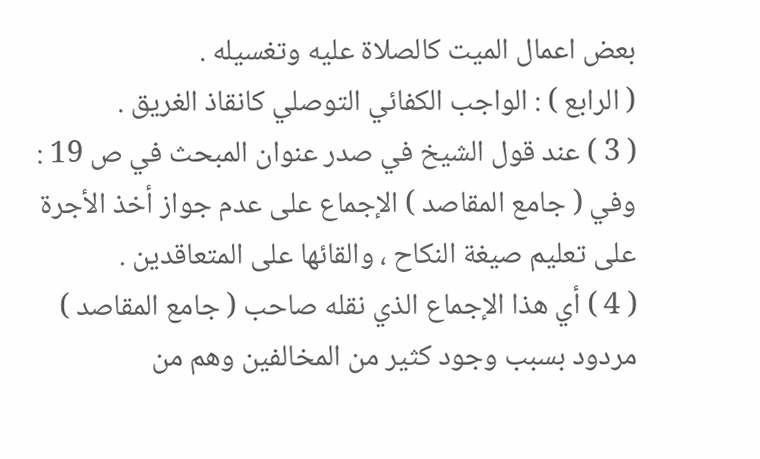بعض اعمال الميت كالصلاة عليه وتغسيله .
( الرابع ) : الواجب الكفائي التوصلي كانقاذ الغريق .
( 3 ) عند قول الشيخ في صدر عنوان المبحث في ص 19 :
وفي ( جامع المقاصد ) الإجماع على عدم جواز أخذ الأجرة على تعليم صيغة النكاح ، والقائها على المتعاقدين .
( 4 ) أي هذا الإجماع الذي نقله صاحب ( جامع المقاصد ) مردود بسبب وجود كثير من المخالفين وهم من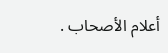أعلام الأصحاب .